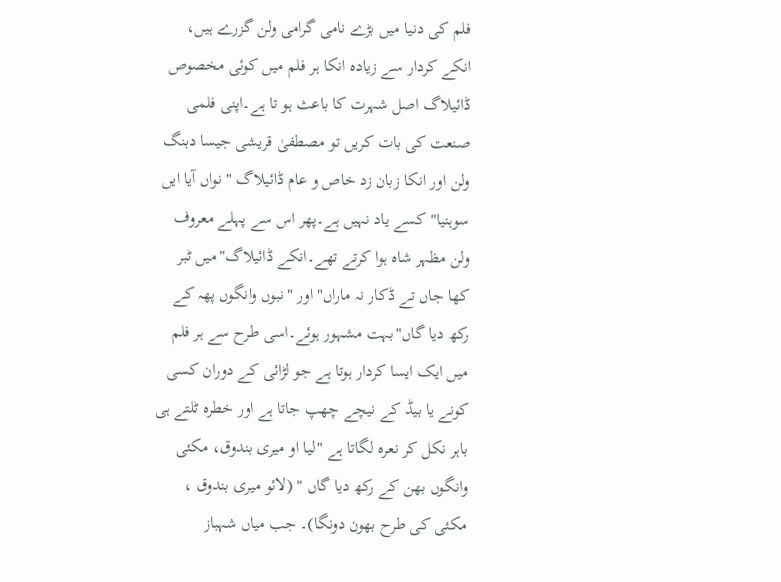فلم کی دنیا میں بڑے نامی گرامی ولن گزرے ہیں، انکے کردار سے زیادہ انکا ہر فلم میں کوئی مخصوص ڈائیلاگ اصل شہرت کا باعث ہو تا ہے۔اپنی فلمی صنعت کی بات کریں تو مصطفیٰ قریشی جیسا دبنگ ولن اور انکا زبان زد خاص و عام ڈائیلاگ " نواں آیا ایں سوہنیا" کسے یاد نہیں ہے۔پھر اس سے پہلے معروف ولن مظہر شاہ ہوا کرتے تھے۔انکے ڈائیلاگ"میں ٹبر کھا جاں تے ڈکار نہ ماراں"اور "نبوں وانگوں پھہ کے رکھ دیا گاں"بہت مشہور ہوئے۔اسی طرح سے ہر فلم میں ایک ایسا کردار ہوتا ہے جو لڑائی کے دوران کسی کونے یا بیڈ کے نیچے چھپ جاتا ہے اور خطرہ ٹلتے ہی باہر نکل کر نعرہ لگاتا ہے "لیا او میری بندوق، مکئی وانگوں بھن کے رکھ دیا گاں " (لائو میری بندوق ، مکئی کی طرح بھون دونگا)۔ جب میاں شہباز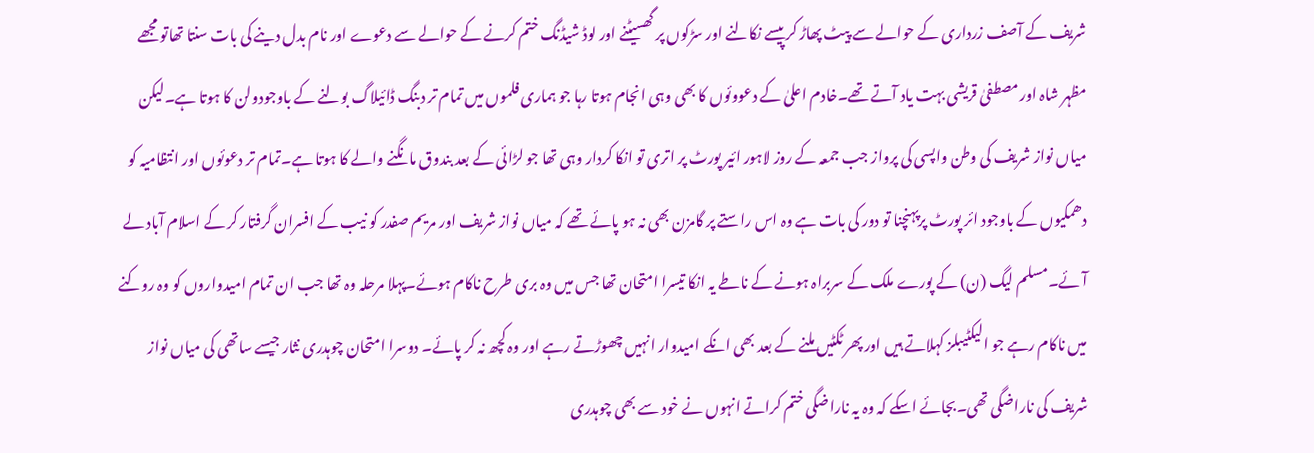شریف کے آصف زرداری کے حوالے سے پیٹ پھاڑ کر پیسے نکالنے اور سڑکوں پر گھسیٹنے اور لوڈ شیڈنگ ختم کرنے کے حوالے سے دعوے اور نام بدل دینے کی بات سنتا تھاتو مجھے مظہر شاہ اور مصطفیٰ قریشی بہت یاد آتے تھے۔خادم اعلیٰ کے دعووئوں کا بھی وہی انجام ہوتا رہا جو ہماری فلموں میں تمام تر دبنگ ڈائیلاگ بولنے کے باوجودولن کا ہوتا ہے۔لیکن میاں نواز شریف کی وطن واپسی کی پرواز جب جمعہ کے روز لاہور ائیر پورٹ پر اتری تو انکا کردار وہی تھا جو لڑائی کے بعد بندوق مانگنے والے کا ہوتا ہے۔تمام تر دعوئوں اور انتظامیہ کو دھمکیوں کے باوجود ائر پورٹ پرپہنچنا تو دور کی بات ہے وہ اس راستے پر گامزن بھی نہ ہو پائے تھے کہ میاں نواز شریف اور مریم صفدر کو نیب کے افسران گرفتار کر کے اسلام آباد لے آئے۔مسلم لیگ (ن) کے پورے ملک کے سربراہ ہونے کے ناطے یہ انکا تیسرا امتحان تھا جس میں وہ بری طرح ناکام ہوئے۔پہلا مرحلہ وہ تھا جب ان تمام امیدواروں کو وہ روکنے میں ناکام رہے جو الیکٹیبلز کہلاتے ہیں اور پھر ٹکٹیں ملنے کے بعد بھی انکے امیدوار انہیں چھوڑتے رہے اور وہ کچھ نہ کر پائے۔ دوسرا امتحان چوہدری نثار جیسے ساتھی کی میاں نواز شریف کی ناراضگی تھی۔بجائے اسکے کہ وہ یہ ناراضگی ختم کراتے انہوں نے خود سے بھی چوہدری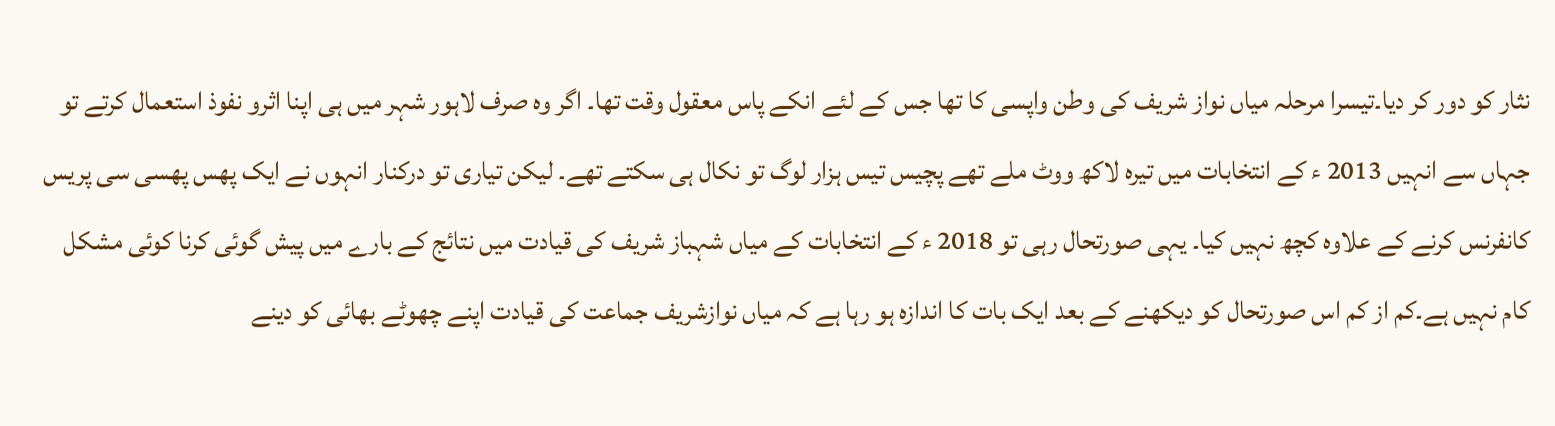نثار کو دور کر دیا۔تیسرا مرحلہ میاں نواز شریف کی وطن واپسی کا تھا جس کے لئے انکے پاس معقول وقت تھا۔ اگر وہ صرف لاہور شہر میں ہی اپنا اثرو نفوذ استعمال کرتے تو جہاں سے انہیں 2013 ء کے انتخابات میں تیرہ لاکھ ووٹ ملے تھے پچیس تیس ہزار لوگ تو نکال ہی سکتے تھے۔ لیکن تیاری تو درکنار انہوں نے ایک پھس پھسی سی پریس کانفرنس کرنے کے علاوہ کچھ نہیں کیا۔ یہی صورتحال رہی تو 2018 ء کے انتخابات کے میاں شہباز شریف کی قیادت میں نتائج کے بارے میں پیش گوئی کرنا کوئی مشکل کام نہیں ہے۔کم از کم اس صورتحال کو دیکھنے کے بعد ایک بات کا اندازہ ہو رہا ہے کہ میاں نوازشریف جماعت کی قیادت اپنے چھوٹے بھائی کو دینے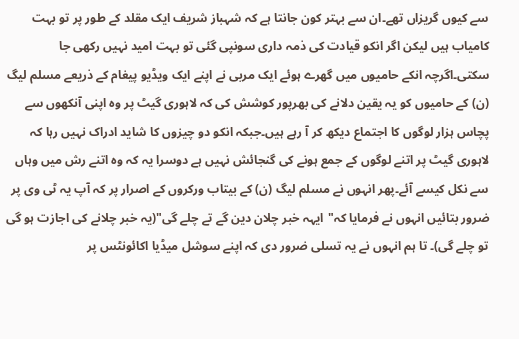سے کیوں گریزاں تھے۔ان سے بہتر کون جانتا ہے کہ شہباز شریف ایک مقلد کے طور پر تو بہت کامیاب ہیں لیکن اگر انکو قیادت کی ذمہ داری سونپی گئی تو بہت امید نہیں رکھی جا سکتی۔اگرچہ انکے حامیوں میں گھرے ہوئے ایک مربی نے اپنے ایک ویڈیو پیغام کے ذریعے مسلم لیگ (ن) کے حامیوں کو یہ یقین دلانے کی بھرپور کوشش کی کہ لاہوری گیٹ پر وہ اپنی آنکھوں سے پچاس ہزار لوگوں کا اجتماع دیکھ کر آ رہے ہیں۔جبکہ انکو دو چیزوں کا شاید ادراک نہیں رہا کہ لاہوری گیٹ پر اتنے لوگوں کے جمع ہونے کی گنجائش نہیں ہے دوسرا یہ کہ وہ اتنے رش میں وہاں سے نکل کیسے آئے۔پھر انہوں نے مسلم لیگ (ن) کے بیتاب ورکروں کے اصرار پر کہ آپ یہ ٹی وی پر ضرور بتائیں انہوں نے فرمایا کہ"ایہہ خبر چلان دین گے تے چلے گی"(یہ خبر چلانے کی اجازت ہو گی تو چلے گی)۔ تا ہم انہوں نے یہ تسلی ضرور دی کہ اپنے سوشل میڈیا اکائونٹس پر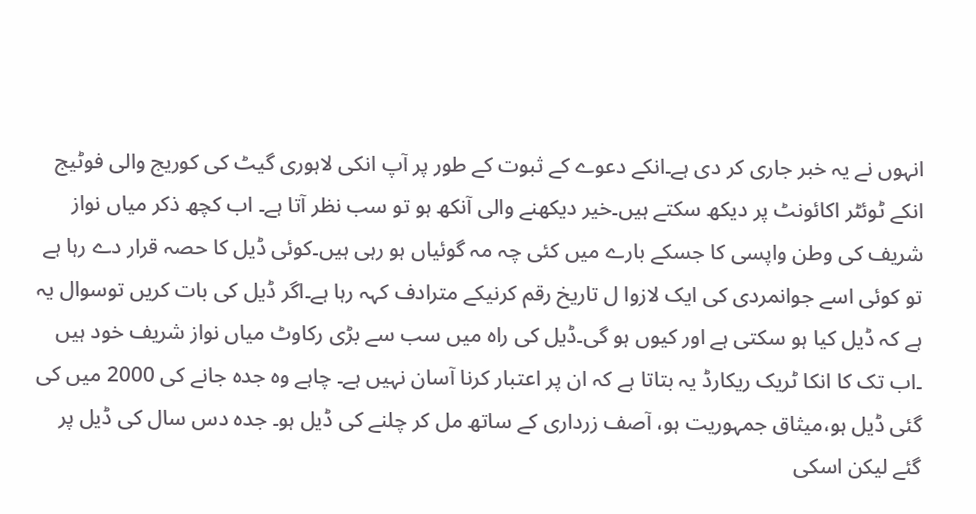انہوں نے یہ خبر جاری کر دی ہے۔انکے دعوے کے ثبوت کے طور پر آپ انکی لاہوری گیٹ کی کوریج والی فوٹیج انکے ٹوئٹر اکائونٹ پر دیکھ سکتے ہیں۔خیر دیکھنے والی آنکھ ہو تو سب نظر آتا ہے۔ اب کچھ ذکر میاں نواز شریف کی وطن واپسی کا جسکے بارے میں کئی چہ مہ گوئیاں ہو رہی ہیں۔کوئی ڈیل کا حصہ قرار دے رہا ہے تو کوئی اسے جوانمردی کی ایک لازوا ل تاریخ رقم کرنیکے مترادف کہہ رہا ہے۔اگر ڈیل کی بات کریں توسوال یہ ہے کہ ڈیل کیا ہو سکتی ہے اور کیوں ہو گی۔ڈیل کی راہ میں سب سے بڑی رکاوٹ میاں نواز شریف خود ہیں ۔اب تک کا انکا ٹریک ریکارڈ یہ بتاتا ہے کہ ان پر اعتبار کرنا آسان نہیں ہے۔ چاہے وہ جدہ جانے کی 2000 میں کی گئی ڈیل ہو،میثاق جمہوریت ہو، آصف زرداری کے ساتھ مل کر چلنے کی ڈیل ہو۔ جدہ دس سال کی ڈیل پر گئے لیکن اسکی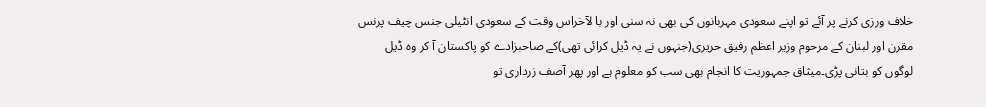خلاف ورزی کرنے پر آئے تو اپنے سعودی مہربانوں کی بھی نہ سنی اور با لآخراس وقت کے سعودی انٹیلی جنس چیف پرنس مقرن اور لبنان کے مرحوم وزیر اعظم رفیق حریری(جنہوں نے یہ ڈیل کرائی تھی)کے صاحبزادے کو پاکستان آ کر وہ ڈیل لوگوں کو بتانی پڑی۔میثاق جمہوریت کا انجام بھی سب کو معلوم ہے اور پھر آصف زرداری تو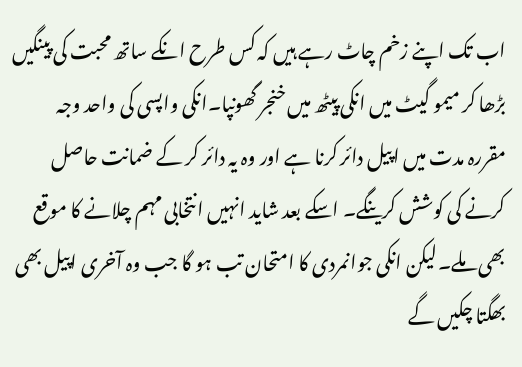اب تک اپنے زخم چاٹ رہے ہیں کہ کس طرح انکے ساتھ محبت کی پینگیں بڑھا کر میمو گیٹ میں انکی پیٹھ میں خنجر گھونپا۔انکی واپسی کی واحد وجہ مقررہ مدت میں اپیل دائر کرنا ہے اور وہ یہ دائر کر کے ضمانت حاصل کرنے کی کوشش کرینگے۔ اسکے بعد شاید انہیں انتخابی مہم چلانے کا موقع بھی ملے۔لیکن انکی جوانمردی کا امتحان تب ہو گا جب وہ آخری اپیل بھی بھگتا چکیں گے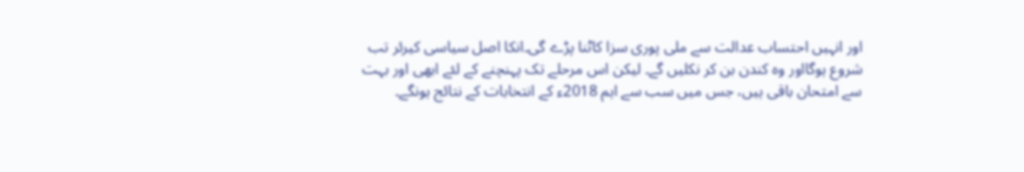اور انہیں احتساب عدالت سے ملی پوری سزا کاٹنا پڑے گی۔انکا اصل سیاسی کیرئر تب شروع ہوگااور وہ کندن بن کر نکلیں گے۔ لیکن اس مرحلے تک پہنچنے کے لئے ابھی اور بہت سے امتحان باقی ہیں، جس میں سب سے اہم 2018ء کے انتخابات کے نتائج ہونگے۔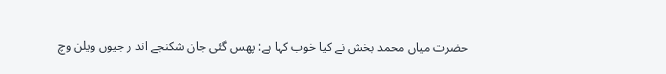حضرت میاں محمد بخش نے کیا خوب کہا ہے: پھس گئی جان شکنجے اند ر جیوں ویلن وچ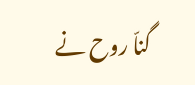گناّ روح نے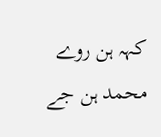کہہ ہن روے محمد ہن جے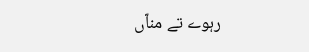رہوے تے مناّں